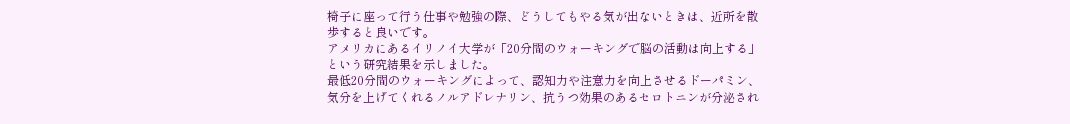椅子に座って行う仕事や勉強の際、どうしてもやる気が出ないときは、近所を散歩すると良いです。
アメリカにあるイリノイ大学が「20分間のウォーキングで脳の活動は向上する」という研究結果を示しました。
最低20分間のウォーキングによって、認知力や注意力を向上させるドーパミン、気分を上げてくれるノルアドレナリン、抗うつ効果のあるセロトニンが分泌され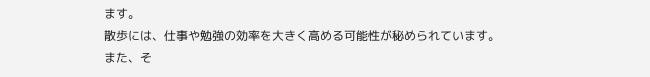ます。
散歩には、仕事や勉強の効率を大きく高める可能性が秘められています。
また、そ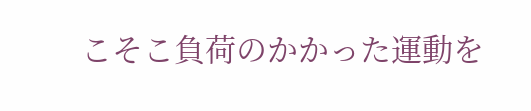こそこ負荷のかかった運動を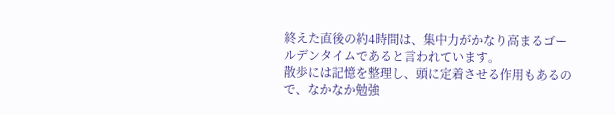終えた直後の約4時間は、集中力がかなり高まるゴールデンタイムであると言われています。
散歩には記憶を整理し、頭に定着させる作用もあるので、なかなか勉強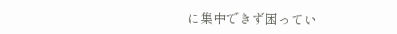に集中できず困ってい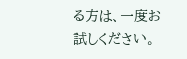る方は、一度お試しください。